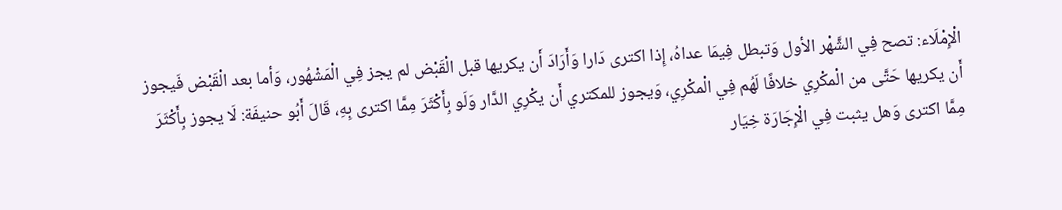الْإِمْلَاء: تصح فِي الشَّهْر الأول وَتبطل فِيمَا عداهُ، إِذا اكترى دَارا وَأَرَادَ أَن يكريها قبل الْقَبْض لم يجز فِي الْمَشْهُور، وَأما بعد الْقَبْض فَيجوز أَن يكريها حَتَّى من الْمكْرِي خلافًا لَهُم فِي الْمكْرِي، وَيجوز للمكتري أَن يكْرِي الدَّار وَلَو بِأَكْثَرَ مِمَّا اكترى بِهِ، قَالَ أَبُو حنيفَة: لَا يجوز بِأَكْثَرَ مِمَّا اكترى وَهل يثبت فِي الْإِجَارَة خِيَار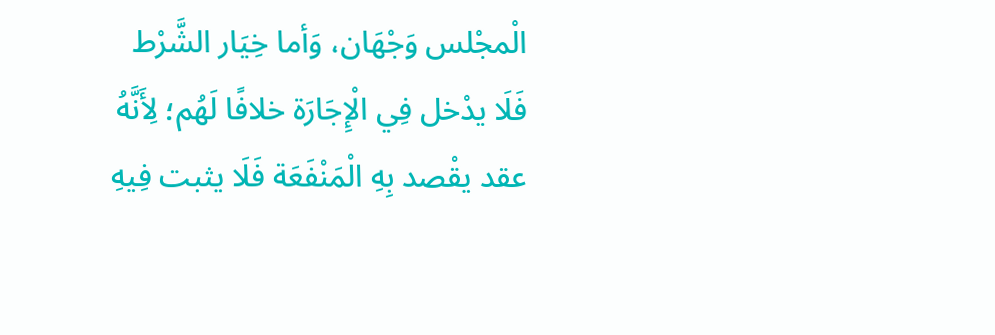الْمجْلس وَجْهَان، وَأما خِيَار الشَّرْط فَلَا يدْخل فِي الْإِجَارَة خلافًا لَهُم؛ لِأَنَّهُ عقد يقْصد بِهِ الْمَنْفَعَة فَلَا يثبت فِيهِ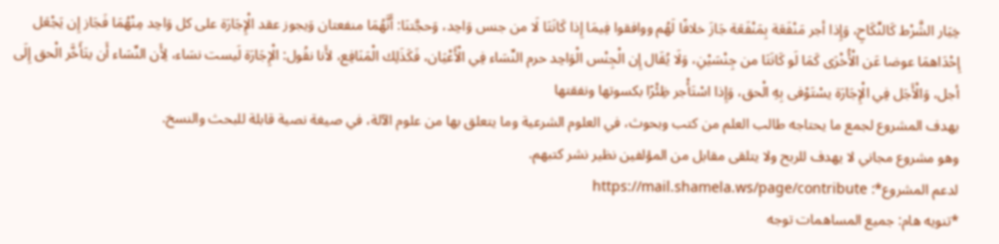خِيَار الشَّرْط كَالنِّكَاحِ، وَإِذا أجر مَنْفَعَة بِمَنْفَعَة جَازَ خلافًا لَهُم ووافقوا فِيمَا إِذا كَانَتَا لَا من جنس وَاحِد، وَحجَّتنَا: أَنَّهُمَا منفعتان وَيجوز عقد الْإِجَارَة على كل وَاحِد مِنْهُمَا فَجَاز إِن يَجْعَل إِحْدَاهمَا عوضا عَن الْأُخْرَى كَمَا لَو كَانَتَا من جِنْسَيْنِ، وَلَا يُقَال إِن الْجِنْس الْوَاحِد حرم النِّسَاء فِي الْأَعْيَان، فَكَذَلِك الْمَنَافِع، لأَنا نقُول: الْإِجَارَة لَيست نسَاء، لِأَن النِّسَاء أَن يتَأَخَّر الْحق إِلَى أجل، وَالْأَجَل فِي الْإِجَارَة يسْتَوْفى بِهِ الْحق، وَإِذا اسْتَأْجر ظِئْرًا بكسوتها ونفقتها
يهدف المشروع لجمع ما يحتاجه طالب العلم من كتب وبحوث، في العلوم الشرعية وما يتعلق بها من علوم الآلة، في صيغة نصية قابلة للبحث والنسخ.
وهو مشروع مجاني لا يهدف للربح ولا يتلقى مقابل من المؤلفين نظير نشر كتبهم.
لدعم المشروع*: https://mail.shamela.ws/page/contribute
*تنويه هام: جميع المساهمات توجه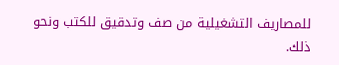للمصاريف التشغيلية من صف وتدقيق للكتب ونحو ذلك.